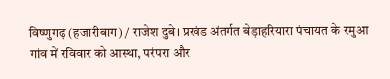विष्णुगढ़ (हजारीबाग) / राजेश दुबे। प्रखंड अंतर्गत बेड़ाहरियारा पंचायत के रमुआ गांव में रविवार को आस्था, परंपरा और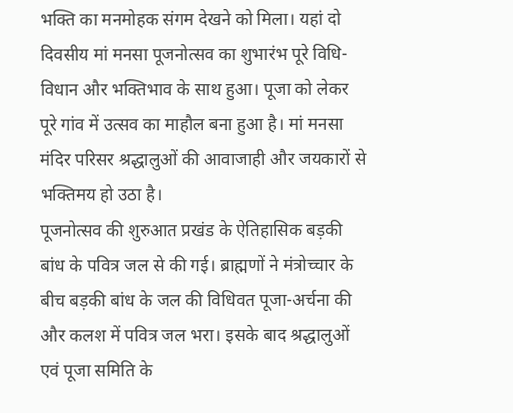भक्ति का मनमोहक संगम देखने को मिला। यहां दो दिवसीय मां मनसा पूजनोत्सव का शुभारंभ पूरे विधि-विधान और भक्तिभाव के साथ हुआ। पूजा को लेकर पूरे गांव में उत्सव का माहौल बना हुआ है। मां मनसा मंदिर परिसर श्रद्धालुओं की आवाजाही और जयकारों से भक्तिमय हो उठा है।
पूजनोत्सव की शुरुआत प्रखंड के ऐतिहासिक बड़की बांध के पवित्र जल से की गई। ब्राह्मणों ने मंत्रोच्चार के बीच बड़की बांध के जल की विधिवत पूजा-अर्चना की और कलश में पवित्र जल भरा। इसके बाद श्रद्धालुओं एवं पूजा समिति के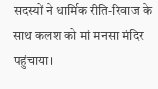सदस्यों ने धार्मिक रीति-रिवाज के साथ कलश को मां मनसा मंदिर पहुंचाया।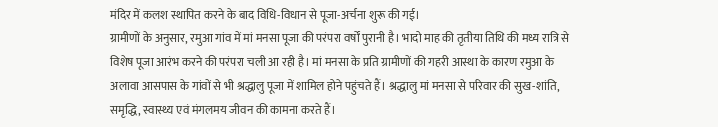मंदिर में कलश स्थापित करने के बाद विधि-विधान से पूजा-अर्चना शुरू की गई।
ग्रामीणों के अनुसार, रमुआ गांव में मां मनसा पूजा की परंपरा वर्षों पुरानी है। भादो माह की तृतीया तिथि की मध्य रात्रि से विशेष पूजा आरंभ करने की परंपरा चली आ रही है। मां मनसा के प्रति ग्रामीणों की गहरी आस्था के कारण रमुआ के अलावा आसपास के गांवों से भी श्रद्धालु पूजा में शामिल होने पहुंचते हैं। श्रद्धालु मां मनसा से परिवार की सुख-शांति, समृद्धि, स्वास्थ्य एवं मंगलमय जीवन की कामना करते हैं।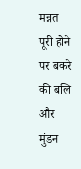मन्नत पूरी होने पर बकरे की बलि और मुंडन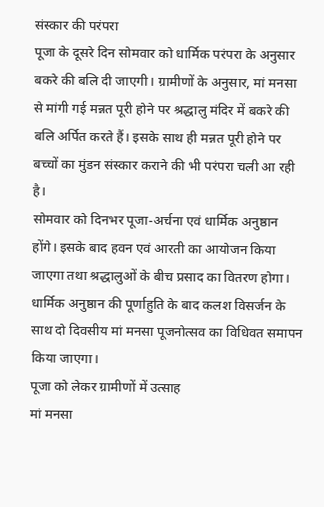संस्कार की परंपरा
पूजा के दूसरे दिन सोमवार को धार्मिक परंपरा के अनुसार बकरे की बलि दी जाएगी। ग्रामीणों के अनुसार, मां मनसा से मांगी गई मन्नत पूरी होने पर श्रद्धालु मंदिर में बकरे की बलि अर्पित करते हैं। इसके साथ ही मन्नत पूरी होने पर बच्चों का मुंडन संस्कार कराने की भी परंपरा चली आ रही है।
सोमवार को दिनभर पूजा-अर्चना एवं धार्मिक अनुष्ठान होंगे। इसके बाद हवन एवं आरती का आयोजन किया जाएगा तथा श्रद्धालुओं के बीच प्रसाद का वितरण होगा। धार्मिक अनुष्ठान की पूर्णाहुति के बाद कलश विसर्जन के साथ दो दिवसीय मां मनसा पूजनोत्सव का विधिवत समापन किया जाएगा।
पूजा को लेकर ग्रामीणों में उत्साह
मां मनसा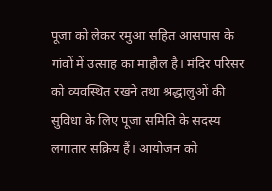पूजा को लेकर रमुआ सहित आसपास के गांवों में उत्साह का माहौल है। मंदिर परिसर को व्यवस्थित रखने तथा श्रद्धालुओं की सुविधा के लिए पूजा समिति के सदस्य लगातार सक्रिय हैं। आयोजन को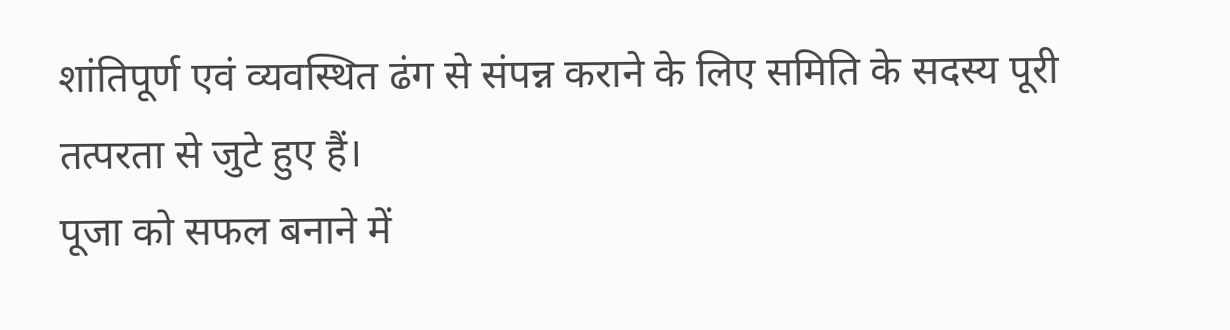शांतिपूर्ण एवं व्यवस्थित ढंग से संपन्न कराने के लिए समिति के सदस्य पूरी तत्परता से जुटे हुए हैं।
पूजा को सफल बनाने में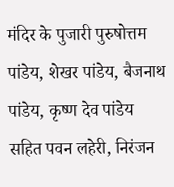मंदिर के पुजारी पुरुषोत्तम पांडेय, शेखर पांडेय, बैजनाथ पांडेय, कृष्ण देव पांडेय सहित पवन लहेरी, निरंजन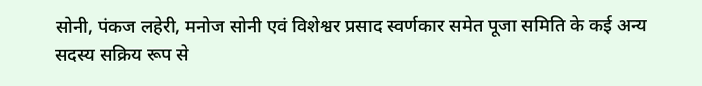सोनी, पंकज लहेरी, मनोज सोनी एवं विशेश्वर प्रसाद स्वर्णकार समेत पूजा समिति के कई अन्य सदस्य सक्रिय रूप से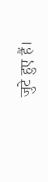जुटे हुए हैं।